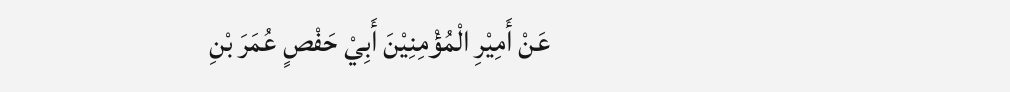عَنْ أَمِيْرِ الْمُؤْمِنِيْنَ أَبِيْ حَفْصٍ عُمَرَ بْنِ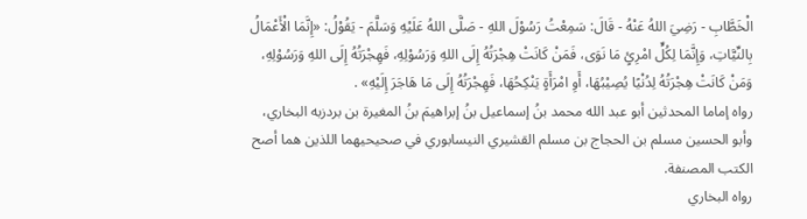الْخَطَّابِ - رَضِيَ اللهُ عَنْهُ - قَالَ: سَمِعْتُ رَسُوْلَ اللهِ - صَلَّى اللهُ عَلَيْهِ وَسَلَّمَ - يَقُوْلُ: «إِنَّمَا الْأَعْمَالُ بِالنِّيَّاتِ، وَإِنَّمَا لِكُلٍّ امْرِئٍ مَا نَوَى، فَمَنْ كَانَتْ هِجْرَتُهُ إِلَى اللهِ وَرَسُوْلِهِ، فَهِجْرَتُهُ إِلَى اللهِ وَرَسُوْلِهِ، وَمَنْ كَانَتْ هِجْرَتُهُ لِدُنْيًا يُصِيْبُهَا، أَوِ امْرَأَةٍ يَنْكِحُهَا، فَهِجْرَتُهُ إِلَى مَا هَاجَرَ إِلَيْهِ» .
رواه إماما المحدثين أبو عبد الله محمد بنُ إسماعيل بنُ إبراهيمَ بنُ المغيرة بن بردزبه البخاري، وأبو الحسين مسلم بن الحجاج بن مسلم القشيري النيسابوري في صحيحيهما اللذين هما أصح الكتب المصنفة.
رواه البخاري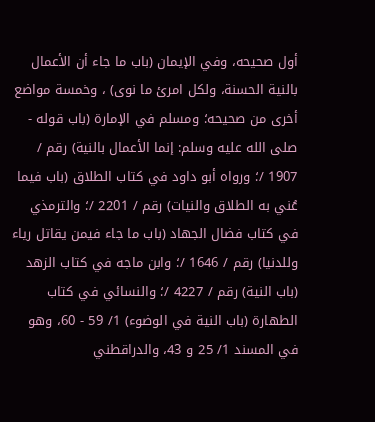أول صحيحه، وفي الإيمان (باب ما جاء أن الأعمال بالنية الحسنة، ولكل امرئ ما نوى) ، وخمسة مواضع أخرى من صحيحه؛ ومسلم في الإمارة (باب قوله - صلى الله عليه وسلم: إنما الأعمال بالنية) رقم / 1907 /؛ ورواه أبو داود في كتاب الطلاق (باب فيما عُني به الطلاق والنيات) رقم / 2201 /؛ والترمذي في كتاب فضال الجهاد (باب ما جاء فيمن يقاتل رياء وللدنيا) رقم / 1646 /؛ وابن ماجه في كتاب الزهد (باب النية) رقم / 4227 /؛ والنسائي في كتاب الطهارة (باب النية في الوضوء) 1/ 59 - 60، وهو في المسند 1/ 25 و 43، والدراقطني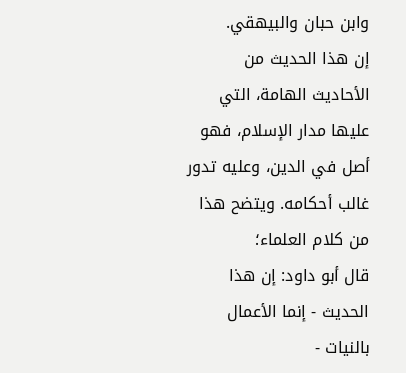وابن حبان والبيهقي.
إن هذا الحديث من الأحاديث الهامة، التي عليها مدار الإسلام، فهو أصل في الدين، وعليه تدور غالب أحكامه. ويتضح هذا من كلام العلماء؛
قال أبو داود: إن هذا الحديث - إنما الأعمال بالنيات -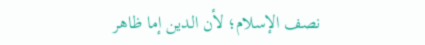نصف الإسلام؛ لأن الدين إما ظاهر